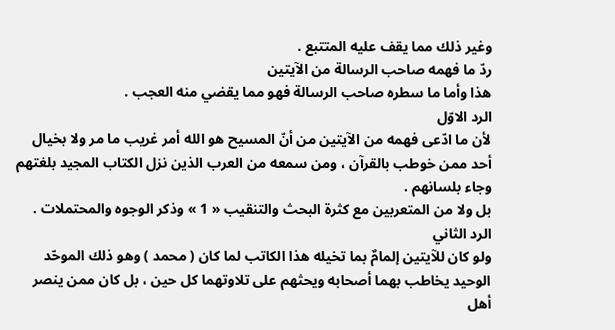وغير ذلك مما يقف عليه المتتبع .
ردّ ما فهمه صاحب الرسالة من الآيتين
هذا وأما ما سطره صاحب الرسالة فهو مما يقضي منه العجب .
الرد الاوّل
لأن ما ادّعى فهمه من الآيتين من أنّ المسيح هو الله أمر غريب ما مر ولا بخيال أحد ممن خوطب بالقرآن ، ومن سمعه من العرب الذين نزل الكتاب المجيد بلغتهم وجاء بلسانهم .
بل ولا من المتعربين مع كثرة البحث والتنقيب « 1 » وذكر الوجوه والمحتملات .
الرد الثاني
ولو كان للآيتين إلمامٌ بما تخيله هذا الكاتب لما كان ( محمد ) وهو ذلك الموحّد الوحيد يخاطب بهما أصحابه ويحثهم على تلاوتهما كل حين ، بل كان ممن ينصر أهل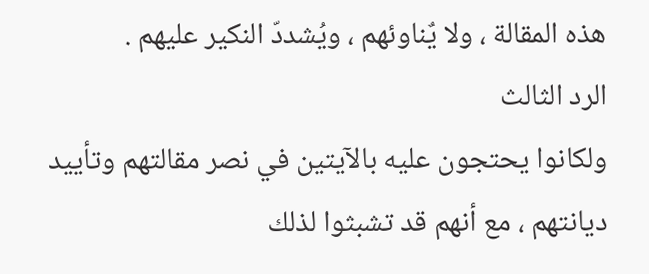هذه المقالة ، ولا يٌناوئهم ، ويُشددّ النكير عليهم .
الرد الثالث
ولكانوا يحتجون عليه بالآيتين في نصر مقالتهم وتأييد ديانتهم ، مع أنهم قد تشبثوا لذلك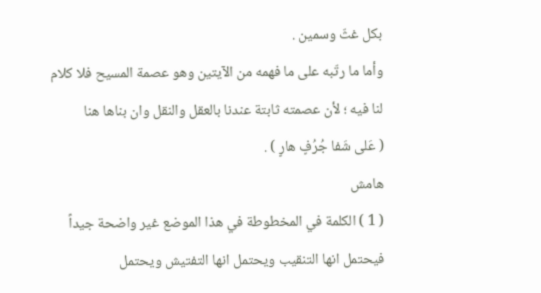بكل غثّ وسمين .
وأما ما رتّبه على ما فهمه من الآيتين وهو عصمة المسيح فلا كلام لنا فيه ؛ لأن عصمته ثابتة عندنا بالعقل والنقل وان بناها هنا
( عَلى شَفا جُرُفٍ هارٍ ) .
هامش
( 1 ) الكلمة في المخطوطة في هذا الموضع غير واضحة جيداً فيحتمل انها التنقيب ويحتمل انها التفتيش ويحتمل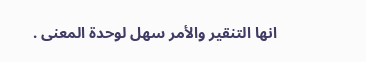انها التنقير والأمر سهل لوحدة المعنى .